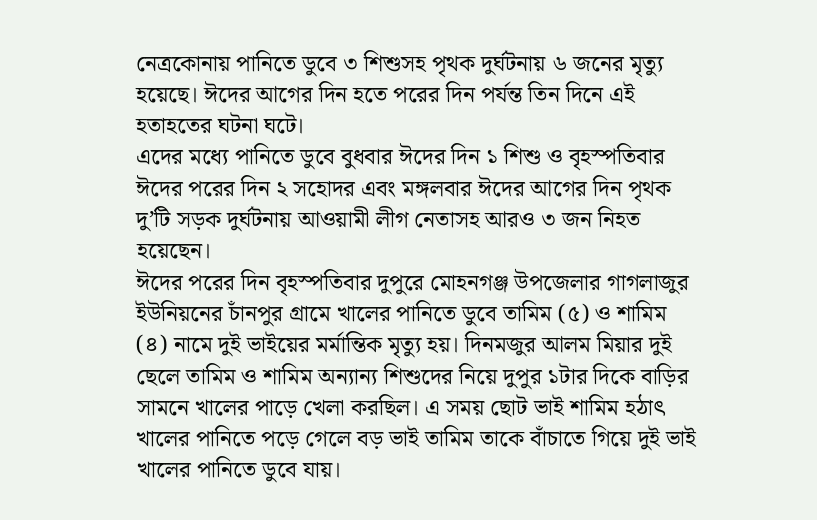নেত্রকোনায় পানিতে ডুবে ৩ শিশুসহ পৃথক দুর্ঘটনায় ৬ জনের মৃত্যু হয়েছে। ঈদের আগের দিন হতে পরের দিন পর্যন্ত তিন দিনে এই হতাহতের ঘটনা ঘটে।
এদের মধ্যে পানিতে ডুবে বুধবার ঈদের দিন ১ শিশু ও বৃহস্পতিবার ঈদের পরের দিন ২ সহোদর এবং মঙ্গলবার ঈদের আগের দিন পৃথক দু’টি সড়ক দুর্ঘটনায় আওয়ামী লীগ নেতাসহ আরও ৩ জন নিহত হয়েছেন।
ঈদের পরের দিন বৃহস্পতিবার দুপুরে মোহনগঞ্জ উপজেলার গাগলাজুর ইউনিয়নের চাঁনপুর গ্রামে খালের পানিতে ডুবে তামিম (৫) ও শামিম (৪) নামে দুই ভাইয়ের মর্মান্তিক মৃত্যু হয়। দিনমজুর আলম মিয়ার দুই ছেলে তামিম ও শামিম অন্যান্য শিশুদের নিয়ে দুপুর ১টার দিকে বাড়ির সামনে খালের পাড়ে খেলা করছিল। এ সময় ছোট ভাই শামিম হঠাৎ খালের পানিতে পড়ে গেলে বড় ভাই তামিম তাকে বাঁচাতে গিয়ে দুই ভাই খালের পানিতে ডুবে যায়।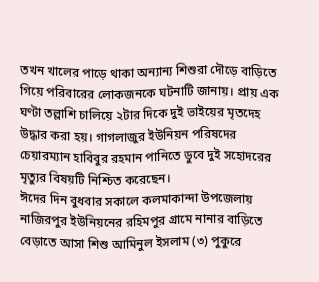তখন খালের পাড়ে থাকা অন্যান্য শিশুরা দৌড়ে বাড়িতে গিয়ে পরিবারের লোকজনকে ঘটনাটি জানায়। প্রায় এক ঘণ্টা তল্লাশি চালিয়ে ২টার দিকে দুই ভাইয়ের মৃতদেহ উদ্ধার করা হয়। গাগলাজুর ইউনিয়ন পরিষদের চেয়ারম্যান হাবিবুর রহমান পানিতে ডুবে দুই সহোদরের মৃত্যুর বিষয়টি নিশ্চিত করেছেন।
ঈদের দিন বুধবার সকালে কলমাকান্দা উপজেলায় নাজিরপুর ইউনিয়নের রহিমপুর গ্রামে নানার বাড়িতে বেড়াতে আসা শিশু আমিনুল ইসলাম (৩) পুকুরে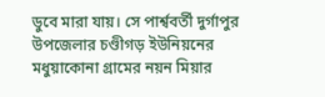ডুবে মারা যায়। সে পার্শ্ববর্তী দুর্গাপুর উপজেলার চণ্ডীগড় ইউনিয়নের মধুয়াকোনা গ্রামের নয়ন মিয়ার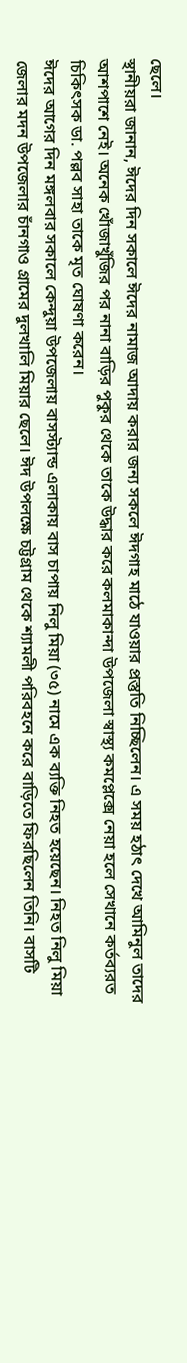ছেলে।
স্থানীয়রা জানান, ঈদের দিন সকালে ঈদের নামাজ আদায় করার জন্য সকলে ঈদগাহ মাঠে যাওয়ার প্রস্তুতি নিচ্ছিলেন। এ সময় হঠাৎ দেখে আমিনুল তাদের আশপাশে নেই। অনেক খোঁজাখুঁজির পর নানা বাড়ির পুকুর থেকে তাকে উদ্ধার করে কলমাকান্দা উপজেলা স্বাস্থ্য কমপ্লেক্সে নেয়া হলে সেখানে কর্তব্যরত চিকিৎসক ডা. পল্লব সাহা তাকে মৃত ঘোষণা করেন।
ঈদের আগের দিন মঙ্গলবার সকালে কেন্দুয়া উপজেলায় বাসস্ট্যান্ড এলাকায় বাস চাপায় নিলু মিয়া (৩৫) নামে এক ব্যক্তি নিহত হয়েছেন। নিহত নিলু মিয়া জেলার মদন উপজেলার চাঁনগাও গ্রামের দুলখালি মিয়ার ছেলে। ঈদ উপলক্ষে চট্টগ্রাম থেকে শ্যামলী পরিবহনে করে বাড়িতে ফিরছিলেন তিনি। বাসটি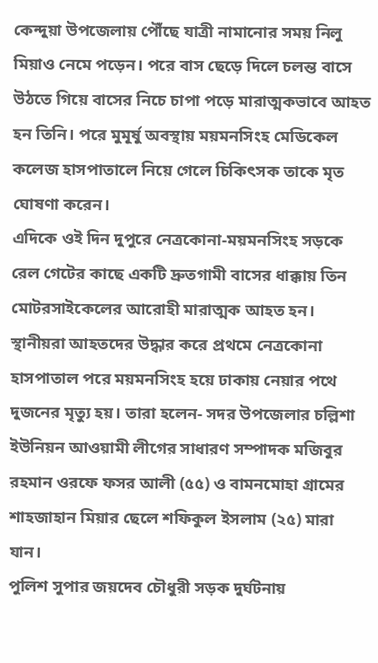কেন্দুয়া উপজেলায় পৌঁছে যাত্রী নামানোর সময় নিলু মিয়াও নেমে পড়েন। পরে বাস ছেড়ে দিলে চলন্ত বাসে উঠতে গিয়ে বাসের নিচে চাপা পড়ে মারাত্মকভাবে আহত হন তিনি। পরে মুমূর্ষু অবস্থায় ময়মনসিংহ মেডিকেল কলেজ হাসপাতালে নিয়ে গেলে চিকিৎসক তাকে মৃত ঘোষণা করেন।
এদিকে ওই দিন দুপুরে নেত্রকোনা-ময়মনসিংহ সড়কে রেল গেটের কাছে একটি দ্রুতগামী বাসের ধাক্কায় তিন মোটরসাইকেলের আরোহী মারাত্মক আহত হন। স্থানীয়রা আহতদের উদ্ধার করে প্রথমে নেত্রকোনা হাসপাতাল পরে ময়মনসিংহ হয়ে ঢাকায় নেয়ার পথে দুজনের মৃত্যু হয়। তারা হলেন- সদর উপজেলার চল্লিশা ইউনিয়ন আওয়ামী লীগের সাধারণ সম্পাদক মজিবুর রহমান ওরফে ফসর আলী (৫৫) ও বামনমোহা গ্রামের শাহজাহান মিয়ার ছেলে শফিকুল ইসলাম (২৫) মারা যান।
পুলিশ সুপার জয়দেব চৌধুরী সড়ক দুর্ঘটনায়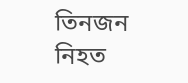তিনজন নিহত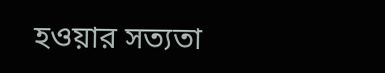হওয়ার সত্যতা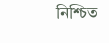নিশ্চিত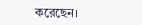করেছেন।